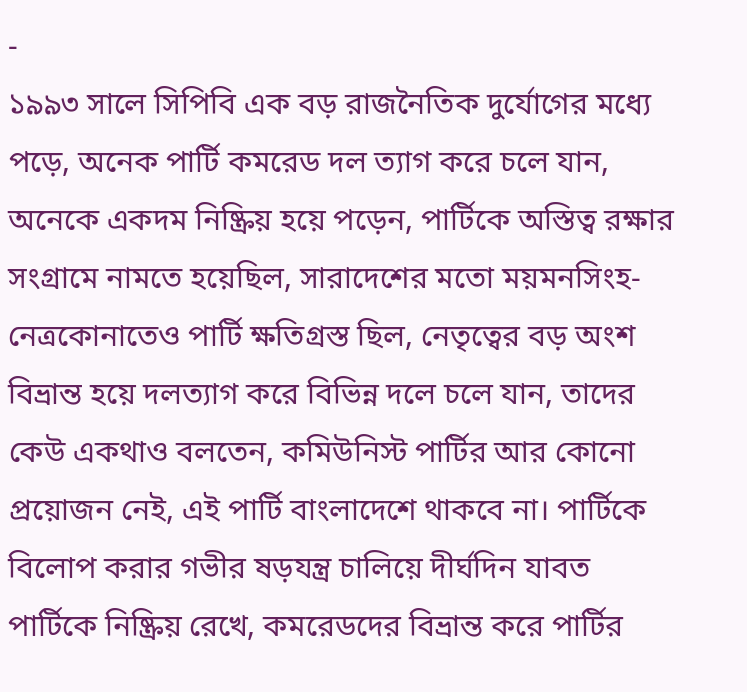-
১৯৯৩ সালে সিপিবি এক বড় রাজনৈতিক দুর্যোগের মধ্যে পড়ে, অনেক পার্টি কমরেড দল ত্যাগ করে চলে যান, অনেকে একদম নিষ্ক্রিয় হয়ে পড়েন, পার্টিকে অস্তিত্ব রক্ষার সংগ্রামে নামতে হয়েছিল, সারাদেশের মতো ময়মনসিংহ-নেত্রকোনাতেও পার্টি ক্ষতিগ্রস্ত ছিল, নেতৃত্বের বড় অংশ বিভ্রান্ত হয়ে দলত্যাগ করে বিভিন্ন দলে চলে যান, তাদের কেউ একথাও বলতেন, কমিউনিস্ট পার্টির আর কোনো প্রয়োজন নেই, এই পার্টি বাংলাদেশে থাকবে না। পার্টিকে বিলোপ করার গভীর ষড়যন্ত্র চালিয়ে দীর্ঘদিন যাবত পার্টিকে নিষ্ক্রিয় রেখে, কমরেডদের বিভ্রান্ত করে পার্টির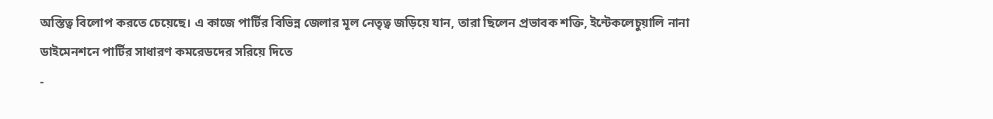অস্তিত্ব বিলোপ করতে চেয়েছে। এ কাজে পার্টির বিভিন্ন জেলার মূল নেতৃত্ব জড়িয়ে যান, তারা ছিলেন প্রভাবক শক্তি, ইন্টেকলেচুয়ালি নানা ডাইমেনশনে পার্টির সাধারণ কমরেডদের সরিয়ে দিতে
-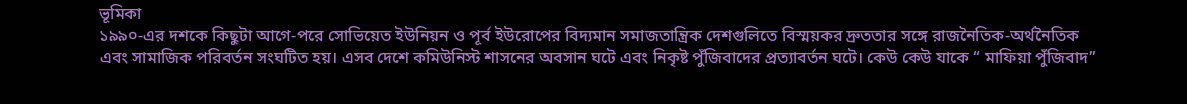ভূমিকা
১৯৯০-এর দশকে কিছুটা আগে-পরে সোভিয়েত ইউনিয়ন ও পূর্ব ইউরোপের বিদ্যমান সমাজতান্ত্রিক দেশগুলিতে বিস্ময়কর দ্রুততার সঙ্গে রাজনৈতিক-অর্থনৈতিক এবং সামাজিক পরিবর্তন সংঘটিত হয়। এসব দেশে কমিউনিস্ট শাসনের অবসান ঘটে এবং নিকৃষ্ট পুঁজিবাদের প্রত্যাবর্তন ঘটে। কেউ কেউ যাকে “ মাফিয়া পুঁজিবাদ”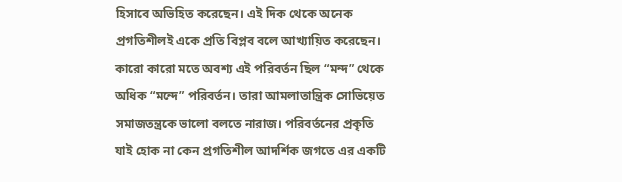হিসাবে অভিহিত করেছেন। এই দিক থেকে অনেক প্রগতিশীলই একে প্রতি বিপ্লব বলে আখ্যায়িত করেছেন। কারো কারো মতে অবশ্য এই পরিবর্তন ছিল “মন্দ” থেকে অধিক “মন্দে” পরিবর্তন। তারা আমলাতান্ত্রিক সোভিয়েত সমাজতন্ত্রকে ভালো বলতে নারাজ। পরিবর্তনের প্রকৃতি যাই হোক না কেন প্রগতিশীল আদর্শিক জগতে এর একটি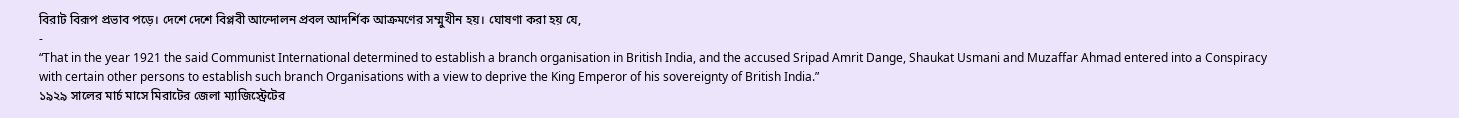বিরাট বিরূপ প্রভাব পড়ে। দেশে দেশে বিপ্লবী আন্দোলন প্রবল আদর্শিক আক্রমণের সম্মুখীন হয়। ঘোষণা করা হয় যে,
-
“That in the year 1921 the said Communist International determined to establish a branch organisation in British India, and the accused Sripad Amrit Dange, Shaukat Usmani and Muzaffar Ahmad entered into a Conspiracy with certain other persons to establish such branch Organisations with a view to deprive the King Emperor of his sovereignty of British India.”
১৯২৯ সালের মার্চ মাসে মিরাটের জেলা ম্যাজিস্ট্রেটের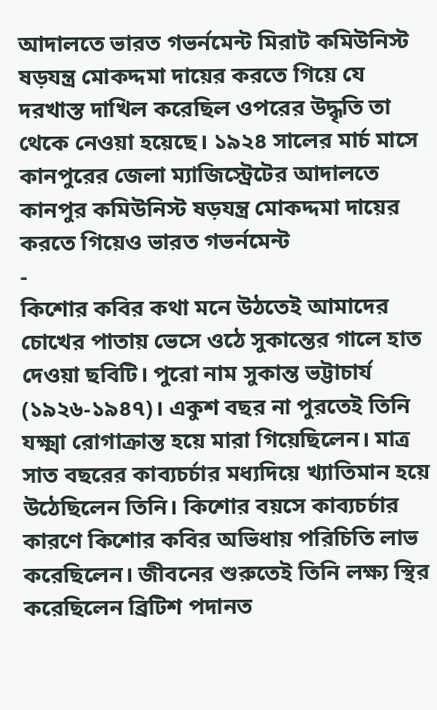আদালতে ভারত গভর্নমেন্ট মিরাট কমিউনিস্ট ষড়যন্ত্র মোকদ্দমা দায়ের করতে গিয়ে যে দরখাস্ত দাখিল করেছিল ওপরের উদ্ধৃতি তা থেকে নেওয়া হয়েছে। ১৯২৪ সালের মার্চ মাসে কানপুরের জেলা ম্যাজিস্ট্রেটের আদালতে কানপুর কমিউনিস্ট ষড়যন্ত্র মোকদ্দমা দায়ের করতে গিয়েও ভারত গভর্নমেন্ট
-
কিশোর কবির কথা মনে উঠতেই আমাদের চোখের পাতায় ভেসে ওঠে সুকান্তের গালে হাত দেওয়া ছবিটি। পুরো নাম সুকান্ত ভট্টাচার্য (১৯২৬-১৯৪৭)। একুশ বছর না পুরতেই তিনি যক্ষ্মা রোগাক্রান্ত হয়ে মারা গিয়েছিলেন। মাত্র সাত বছরের কাব্যচর্চার মধ্যদিয়ে খ্যাতিমান হয়ে উঠেছিলেন তিনি। কিশোর বয়সে কাব্যচর্চার কারণে কিশোর কবির অভিধায় পরিচিতি লাভ করেছিলেন। জীবনের শুরুতেই তিনি লক্ষ্য স্থির করেছিলেন ব্রিটিশ পদানত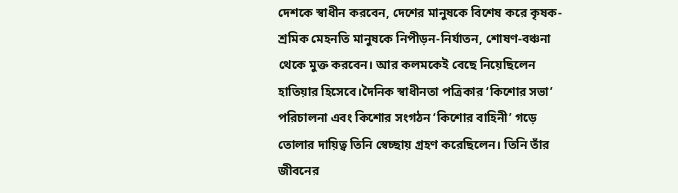দেশকে স্বাধীন করবেন, দেশের মানুষকে বিশেষ করে কৃষক-শ্রমিক মেহনতি মানুষকে নিপীড়ন-নির্যাতন, শোষণ-বঞ্চনা থেকে মুক্ত করবেন। আর কলমকেই বেছে নিয়েছিলেন হাতিয়ার হিসেবে।দৈনিক স্বাধীনতা পত্রিকার ‘কিশোর সভা’ পরিচালনা এবং কিশোর সংগঠন ‘কিশোর বাহিনী’ গড়ে তোলার দায়িত্ব তিনি স্বেচ্ছায় গ্রহণ করেছিলেন। তিনি তাঁর জীবনের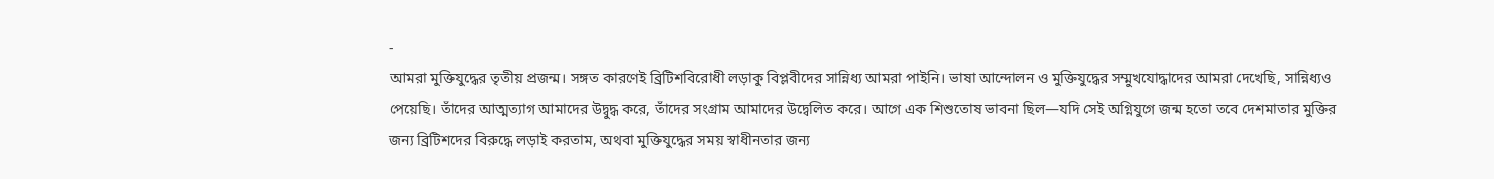-
আমরা মুক্তিযুদ্ধের তৃতীয় প্রজন্ম। সঙ্গত কারণেই ব্রিটিশবিরোধী লড়াকু বিপ্লবীদের সান্নিধ্য আমরা পাইনি। ভাষা আন্দোলন ও মুক্তিযুদ্ধের সম্মুখযোদ্ধাদের আমরা দেখেছি, সান্নিধ্যও পেয়েছি। তাঁদের আত্মত্যাগ আমাদের উদ্বুদ্ধ করে, তাঁদের সংগ্রাম আমাদের উদ্বেলিত করে। আগে এক শিশুতোষ ভাবনা ছিল—যদি সেই অগ্নিযুগে জন্ম হতো তবে দেশমাতার মুক্তির জন্য ব্রিটিশদের বিরুদ্ধে লড়াই করতাম, অথবা মুক্তিযুদ্ধের সময় স্বাধীনতার জন্য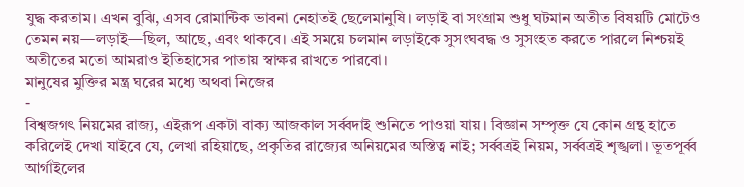যুদ্ধ করতাম। এখন বুঝি, এসব রোমান্টিক ভাবনা নেহাতই ছেলেমানুষি। লড়াই বা সংগ্রাম শুধু ঘটমান অতীত বিষয়টি মোটেও তেমন নয়—লড়াই—ছিল, আছে, এবং থাকবে। এই সময়ে চলমান লড়াইকে সুসংঘবদ্ধ ও সুসংহত করতে পারলে নিশ্চয়ই অতীতের মতো আমরাও ইতিহাসের পাতায় স্বাক্ষর রাখতে পারবো।
মানুষের মুক্তির মন্ত্র ঘরের মধ্যে অথবা নিজের
-
বিশ্বজগৎ নিয়মের রাজ্য, এইরূপ একটা বাক্য আজকাল সর্ব্বদাই শুনিতে পাওয়া যায়। বিজ্ঞান সম্পৃক্ত যে কোন গ্রন্থ হাতে করিলেই দেখা যাইবে যে, লেখা রহিয়াছে, প্রকৃতির রাজ্যের অনিয়মের অস্তিত্ব নাই; সর্ব্বত্রই নিয়ম, সর্ব্বত্রই শৃঙ্খলা। ভূতপূর্ব্ব আর্গাইলের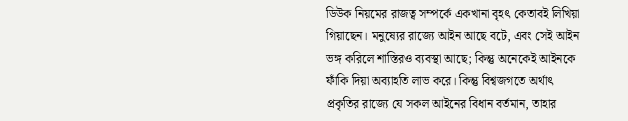ডিউক নিয়মের রাজত্ব সম্পর্কে একখানা বৃহৎ কেতাবই লিখিয়া গিয়াছেন। মনুষ্যের রাজ্যে আইন আছে বটে, এবং সেই আইন ভঙ্গ করিলে শাস্তিরও ব্যবস্থা আছে; কিন্তু অনেকেই আইনকে ফাঁকি দিয়া অব্যাহতি লাভ করে। কিন্তু বিশ্বজগতে অর্থাৎ প্রকৃতির রাজ্যে যে সকল আইনের বিধান বর্তমান, তাহার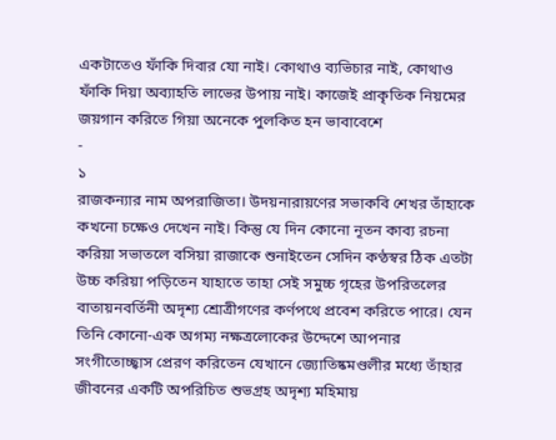একটাতেও ফাঁকি দিবার যো নাই। কোথাও ব্যভিচার নাই, কোথাও ফাঁকি দিয়া অব্যাহতি লাভের উপায় নাই। কাজেই প্রাকৃতিক নিয়মের জয়গান করিতে গিয়া অনেকে পুলকিত হন ভাবাবেশে
-
১
রাজকন্যার নাম অপরাজিতা। উদয়নারায়ণের সভাকবি শেখর তাঁহাকে কখনো চক্ষেও দেখেন নাই। কিন্তু যে দিন কোনো নূতন কাব্য রচনা করিয়া সভাতলে বসিয়া রাজাকে শুনাইতেন সেদিন কণ্ঠস্বর ঠিক এতটা উচ্চ করিয়া পড়িতেন যাহাতে তাহা সেই সমুচ্চ গৃহের উপরিতলের বাতায়নবর্তিনী অদৃশ্য শ্রোত্রীগণের কর্ণপথে প্রবেশ করিতে পারে। যেন তিনি কোনো-এক অগম্য নক্ষত্রলোকের উদ্দেশে আপনার সংগীতোচ্ছ্বাস প্রেরণ করিতেন যেখানে জ্যোতিষ্কমণ্ডলীর মধ্যে তাঁহার জীবনের একটি অপরিচিত শুভগ্রহ অদৃশ্য মহিমায়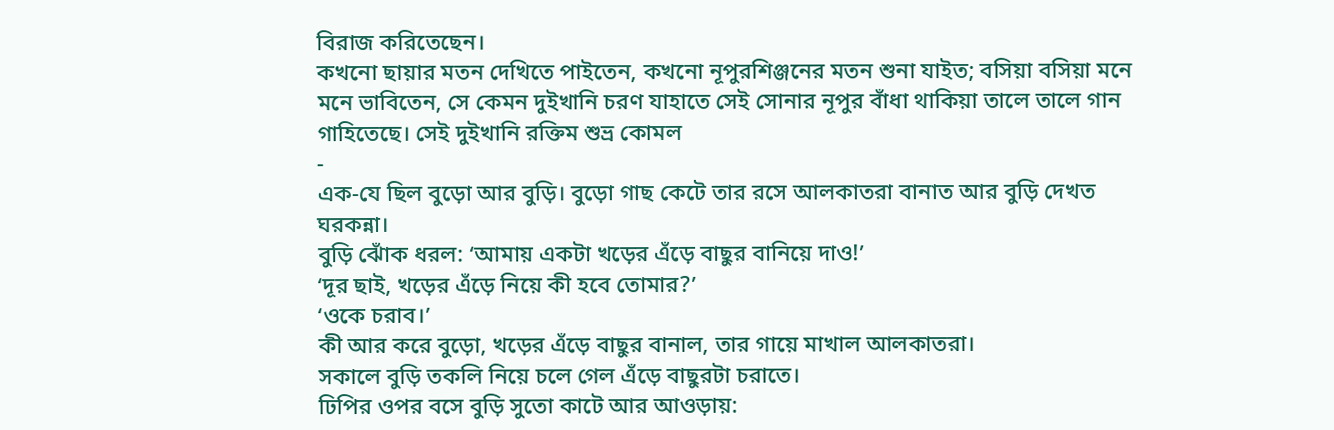বিরাজ করিতেছেন।
কখনো ছায়ার মতন দেখিতে পাইতেন, কখনো নূপুরশিঞ্জনের মতন শুনা যাইত; বসিয়া বসিয়া মনে মনে ভাবিতেন, সে কেমন দুইখানি চরণ যাহাতে সেই সোনার নূপুর বাঁধা থাকিয়া তালে তালে গান গাহিতেছে। সেই দুইখানি রক্তিম শুভ্র কোমল
-
এক-যে ছিল বুড়ো আর বুড়ি। বুড়ো গাছ কেটে তার রসে আলকাতরা বানাত আর বুড়ি দেখত ঘরকন্না।
বুড়ি ঝোঁক ধরল: ‘আমায় একটা খড়ের এঁড়ে বাছুর বানিয়ে দাও!’
‘দূর ছাই, খড়ের এঁড়ে নিয়ে কী হবে তোমার?’
‘ওকে চরাব।’
কী আর করে বুড়ো, খড়ের এঁড়ে বাছুর বানাল, তার গায়ে মাখাল আলকাতরা।
সকালে বুড়ি তকলি নিয়ে চলে গেল এঁড়ে বাছুরটা চরাতে।
ঢিপির ওপর বসে বুড়ি সুতো কাটে আর আওড়ায়: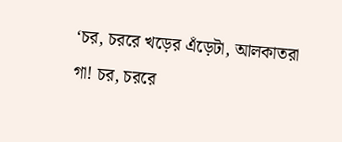‘চর, চররে খড়ের এঁড়েটা, আলকাতরা গা! চর, চররে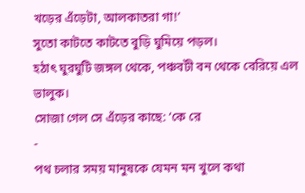খড়ের এঁড়েটা, আলকাতরা গা!’
সুতো কাটতে কাটতে বুড়ি ঘুমিয়ে পড়ল।
হঠাৎ ঘুরঘুটি জঙ্গল থেকে, পঞ্চবটী বন থেকে বেরিয়ে এল ভালুক।
সোজা গেল সে এঁড়ের কাছে: ‘কে রে
-
পথ চলার সময় মানুষকে যেমন মন খুলে কথা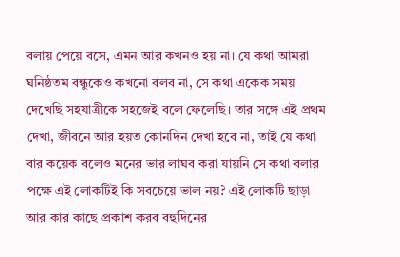বলায় পেয়ে বসে, এমন আর কখনও হয় না। যে কথা আমরা ঘনিষ্ঠতম বন্ধুকেও কখনো বলব না, সে কথা একেক সময় দেখেছি সহযাত্রীকে সহজেই বলে ফেলেছি। তার সঙ্গে এই প্রথম দেখা, জীবনে আর হয়ত কোনদিন দেখা হবে না, তাই যে কথা বার কয়েক বলেও মনের ভার লাঘব করা যায়নি সে কথা বলার পক্ষে এই লোকটিই কি সবচেয়ে ভাল নয়? এই লোকটি ছাড়া আর কার কাছে প্রকাশ করব বহুদিনের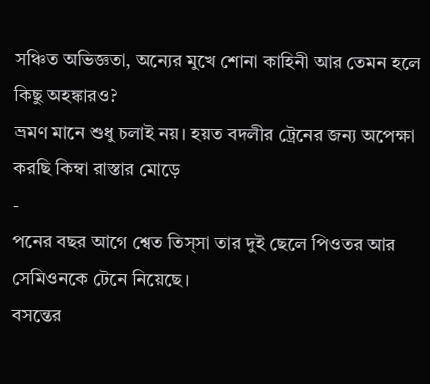সঞ্চিত অভিজ্ঞতা, অন্যের মুখে শোনা কাহিনী আর তেমন হলে কিছু অহঙ্কারও?
ভ্রমণ মানে শুধু চলাই নয়। হয়ত বদলীর ট্রেনের জন্য অপেক্ষা করছি কিম্বা রাস্তার মোড়ে
-
পনের বছর আগে শ্বেত তিস্সা তার দুই ছেলে পিওতর আর সেমিওনকে টেনে নিয়েছে।
বসন্তের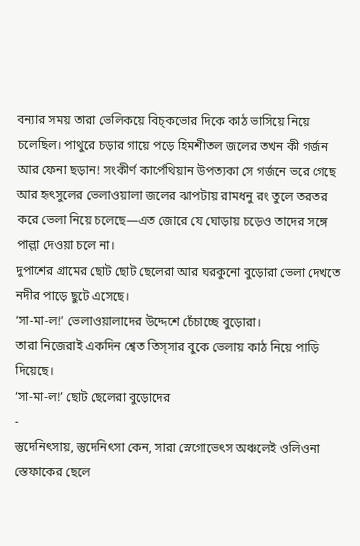বন্যার সময় তারা ভেলিকয়ে বিচ্কভোর দিকে কাঠ ভাসিয়ে নিয়ে চলেছিল। পাথুরে চড়ার গায়ে পড়ে হিমশীতল জলের তখন কী গর্জন আর ফেনা ছড়ান! সংকীর্ণ কার্পেথিয়ান উপত্যকা সে গর্জনে ভরে গেছে আর হৃৎসুলের ভেলাওয়ালা জলের ঝাপটায় রামধনু রং তুলে তরতর করে ভেলা নিয়ে চলেছে—এত জোরে যে ঘোড়ায় চড়েও তাদের সঙ্গে পাল্লা দেওয়া চলে না।
দুপাশের গ্রামের ছোট ছোট ছেলেরা আর ঘরকুনো বুড়োরা ভেলা দেখতে নদীর পাড়ে ছুটে এসেছে।
‘সা-মা-ল!’ ভেলাওয়ালাদের উদ্দেশে চেঁচাচ্ছে বুড়োরা।
তারা নিজেরাই একদিন শ্বেত তিস্সার বুকে ভেলায় কাঠ নিয়ে পাড়ি দিয়েছে।
‘সা-মা-ল!’ ছোট ছেলেরা বুড়োদের
-
স্তুদেনিৎসায়, স্তুদেনিৎসা কেন, সারা স্নেগোভেৎস অঞ্চলেই ওলিওনা স্তেফাকের ছেলে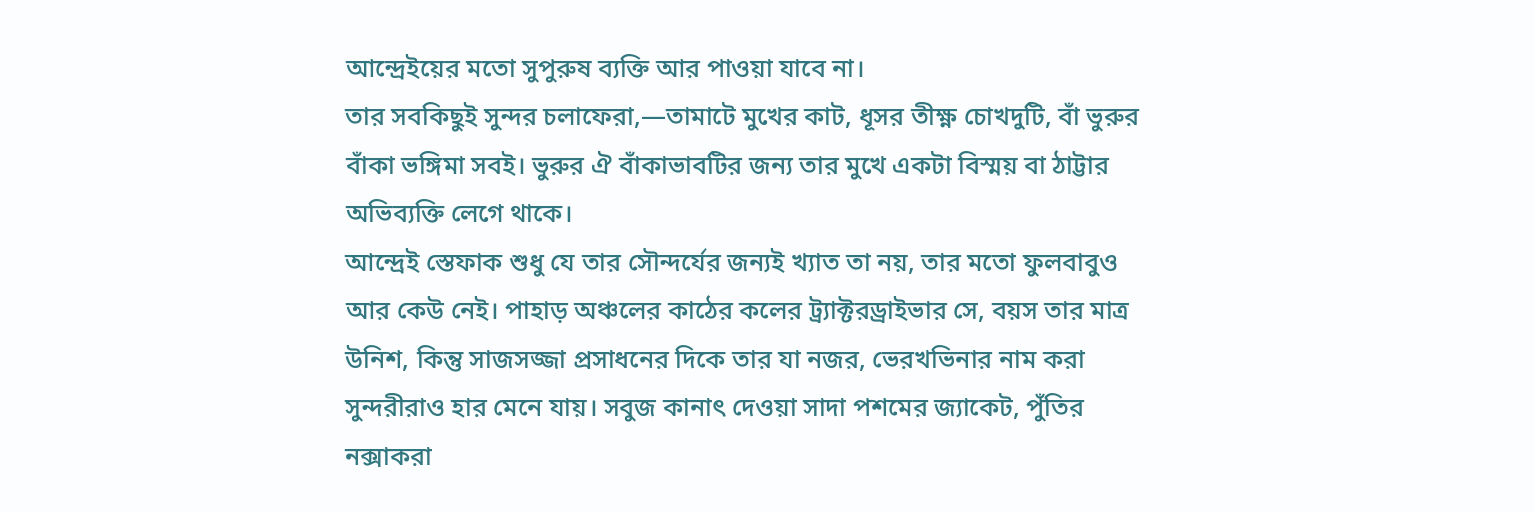আন্দ্রেইয়ের মতো সুপুরুষ ব্যক্তি আর পাওয়া যাবে না।
তার সবকিছুই সুন্দর চলাফেরা,—তামাটে মুখের কাট, ধূসর তীক্ষ্ণ চোখদুটি, বাঁ ভুরুর বাঁকা ভঙ্গিমা সবই। ভুরুর ঐ বাঁকাভাবটির জন্য তার মুখে একটা বিস্ময় বা ঠাট্টার অভিব্যক্তি লেগে থাকে।
আন্দ্রেই স্তেফাক শুধু যে তার সৌন্দর্যের জন্যই খ্যাত তা নয়, তার মতো ফুলবাবুও আর কেউ নেই। পাহাড় অঞ্চলের কাঠের কলের ট্র্যাক্টরড্রাইভার সে, বয়স তার মাত্র উনিশ, কিন্তু সাজসজ্জা প্রসাধনের দিকে তার যা নজর, ভেরখভিনার নাম করা সুন্দরীরাও হার মেনে যায়। সবুজ কানাৎ দেওয়া সাদা পশমের জ্যাকেট, পুঁতির নক্সাকরা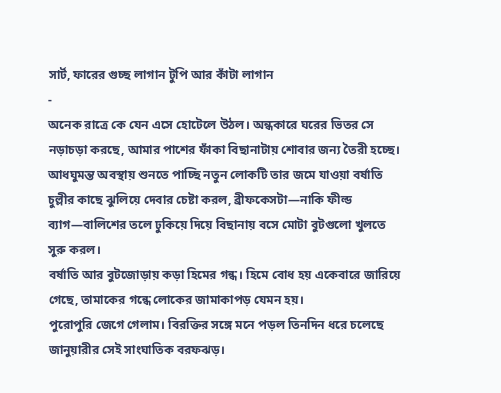সার্ট, ফারের গুচ্ছ লাগান টুপি আর কাঁটা লাগান
-
অনেক রাত্রে কে যেন এসে হোটেলে উঠল। অন্ধকারে ঘরের ভিতর সে নড়াচড়া করছে, আমার পাশের ফাঁকা বিছানাটায় শোবার জন্য তৈরী হচ্ছে।
আধঘুমন্ত অবস্থায় শুনতে পাচ্ছি নতুন লোকটি তার জমে যাওয়া বর্ষাতি চুল্লীর কাছে ঝুলিয়ে দেবার চেষ্টা করল, ব্রীফকেসটা—নাকি ফীল্ড ব্যাগ—বালিশের তলে ঢুকিয়ে দিয়ে বিছানায় বসে মোটা বুটগুলো খুলতে সুরু করল।
বর্ষাতি আর বুটজোড়ায় কড়া হিমের গন্ধ। হিমে বোধ হয় একেবারে জারিয়ে গেছে, তামাকের গন্ধে লোকের জামাকাপড় যেমন হয়।
পুরোপুরি জেগে গেলাম। বিরক্তির সঙ্গে মনে পড়ল তিনদিন ধরে চলেছে জানুয়ারীর সেই সাংঘাতিক বরফঝড়।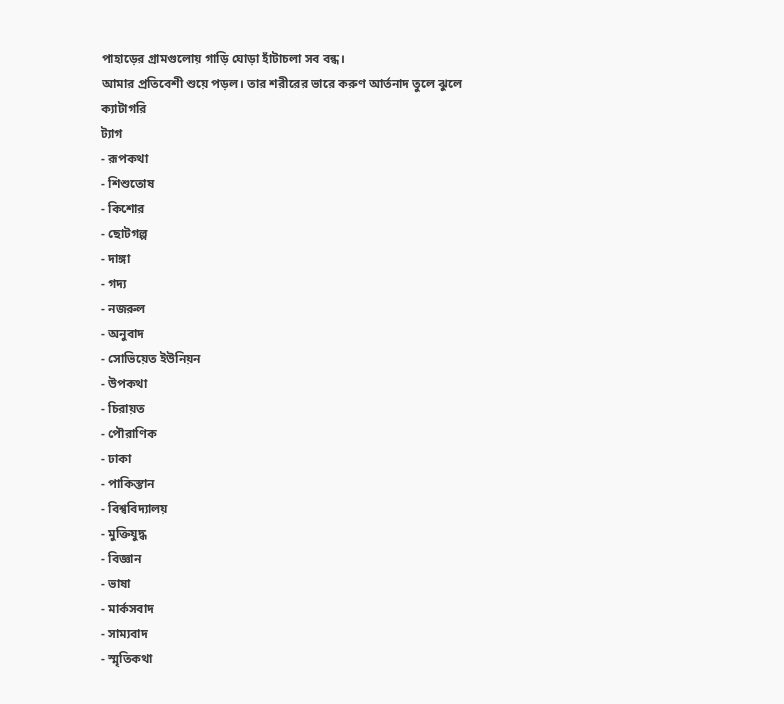পাহাড়ের গ্রামগুলোয় গাড়ি ঘোড়া হাঁটাচলা সব বন্ধ।
আমার প্রতিবেশী শুয়ে পড়ল। তার শরীরের ভারে করুণ আর্তনাদ তুলে ঝুলে
ক্যাটাগরি
ট্যাগ
- রূপকথা
- শিশুতোষ
- কিশোর
- ছোটগল্প
- দাঙ্গা
- গদ্য
- নজরুল
- অনুবাদ
- সোভিয়েত ইউনিয়ন
- উপকথা
- চিরায়ত
- পৌরাণিক
- ঢাকা
- পাকিস্তান
- বিশ্ববিদ্যালয়
- মুক্তিযুদ্ধ
- বিজ্ঞান
- ভাষা
- মার্কসবাদ
- সাম্যবাদ
- স্মৃতিকথা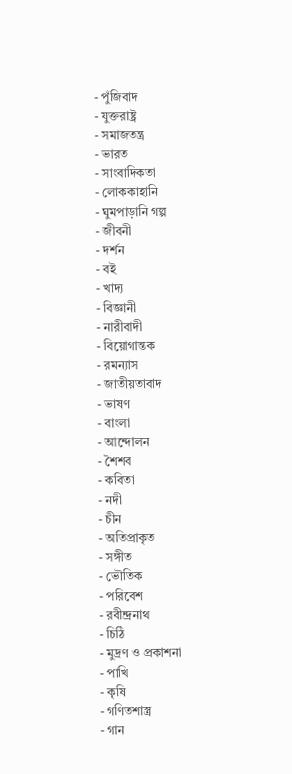- পুঁজিবাদ
- যুক্তরাষ্ট্র
- সমাজতন্ত্র
- ভারত
- সাংবাদিকতা
- লোককাহানি
- ঘুমপাড়ানি গল্প
- জীবনী
- দর্শন
- বই
- খাদ্য
- বিজ্ঞানী
- নারীবাদী
- বিয়োগান্তক
- রমন্যাস
- জাতীয়তাবাদ
- ভাষণ
- বাংলা
- আন্দোলন
- শৈশব
- কবিতা
- নদী
- চীন
- অতিপ্রাকৃত
- সঙ্গীত
- ভৌতিক
- পরিবেশ
- রবীন্দ্রনাথ
- চিঠি
- মুদ্রণ ও প্রকাশনা
- পাখি
- কৃষি
- গণিতশাস্ত্র
- গান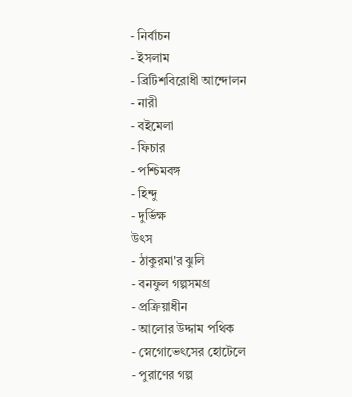- নির্বাচন
- ইসলাম
- ব্রিটিশবিরোধী আন্দোলন
- নারী
- বইমেলা
- ফিচার
- পশ্চিমবঙ্গ
- হিন্দু
- দুর্ভিক্ষ
উৎস
- ঠাকুরমা'র ঝুলি
- বনফুল গল্পসমগ্র
- প্রক্রিয়াধীন
- আলোর উদ্দাম পথিক
- স্নেগোভেৎসের হোটেলে
- পুরাণের গল্প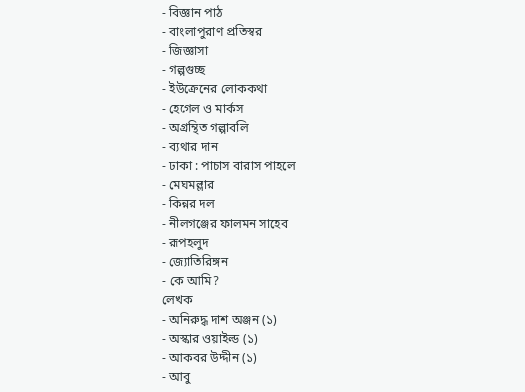- বিজ্ঞান পাঠ
- বাংলাপুরাণ প্রতিস্বর
- জিজ্ঞাসা
- গল্পগুচ্ছ
- ইউক্রেনের লোককথা
- হেগেল ও মার্কস
- অগ্রন্থিত গল্পাবলি
- ব্যথার দান
- ঢাকা : পাচাস বারাস পাহলে
- মেঘমল্লার
- কিন্নর দল
- নীলগঞ্জের ফালমন সাহেব
- রূপহলুদ
- জ্যোতিরিঙ্গন
- কে আমি?
লেখক
- অনিরুদ্ধ দাশ অঞ্জন (১)
- অস্কার ওয়াইল্ড (১)
- আকবর উদ্দীন (১)
- আবু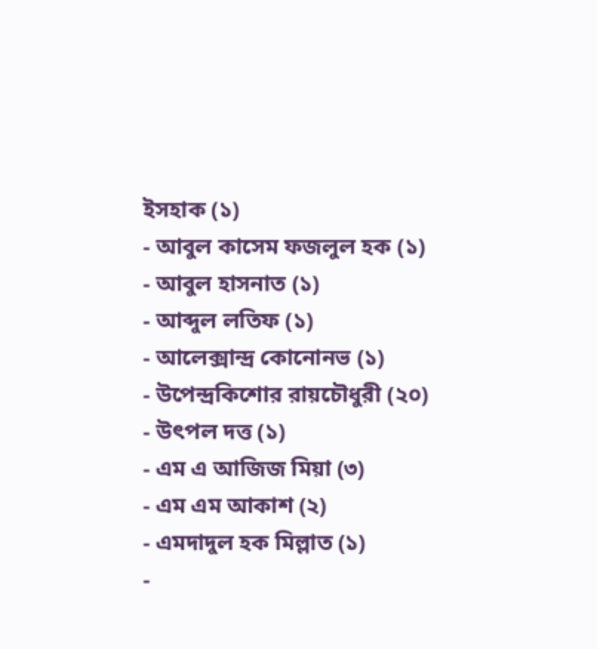ইসহাক (১)
- আবুল কাসেম ফজলুল হক (১)
- আবুল হাসনাত (১)
- আব্দুল লতিফ (১)
- আলেক্সান্দ্র কোনোনভ (১)
- উপেন্দ্রকিশোর রায়চৌধুরী (২০)
- উৎপল দত্ত (১)
- এম এ আজিজ মিয়া (৩)
- এম এম আকাশ (২)
- এমদাদুল হক মিল্লাত (১)
-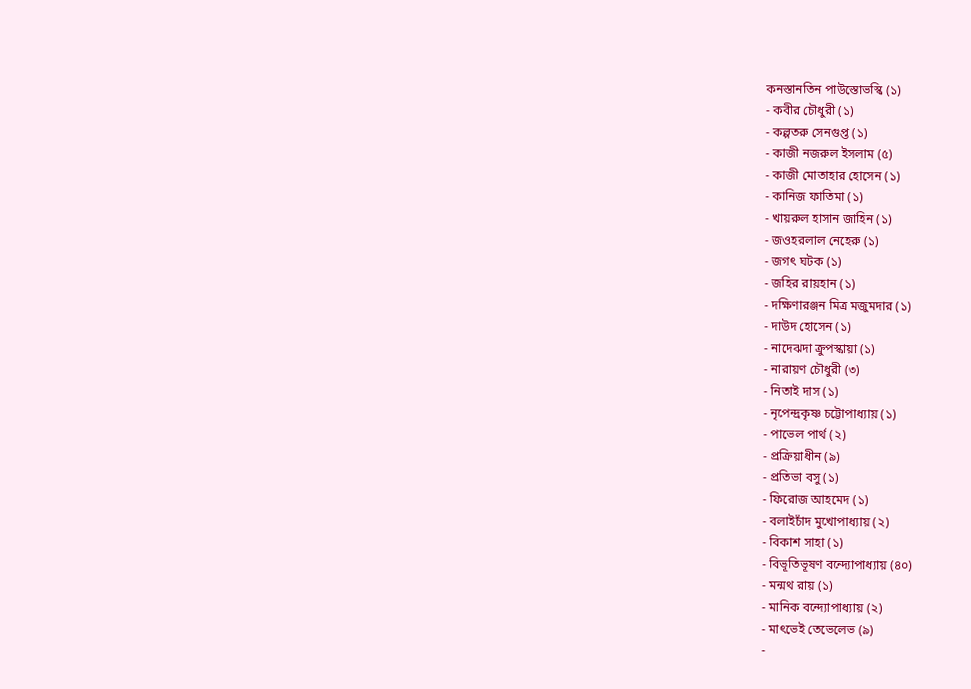কনস্তানতিন পাউস্তোভস্কি (১)
- কবীর চৌধুরী (১)
- কল্পতরু সেনগুপ্ত (১)
- কাজী নজরুল ইসলাম (৫)
- কাজী মোতাহার হোসেন (১)
- কানিজ ফাতিমা (১)
- খায়রুল হাসান জাহিন (১)
- জওহরলাল নেহেরু (১)
- জগৎ ঘটক (১)
- জহির রায়হান (১)
- দক্ষিণারঞ্জন মিত্র মজুমদার (১)
- দাউদ হোসেন (১)
- নাদেঝদা ক্রুপস্কায়া (১)
- নারায়ণ চৌধুরী (৩)
- নিতাই দাস (১)
- নৃপেন্দ্রকৃষ্ণ চট্টোপাধ্যায় (১)
- পাভেল পার্থ (২)
- প্রক্রিয়াধীন (৯)
- প্রতিভা বসু (১)
- ফিরোজ আহমেদ (১)
- বলাইচাঁদ মুখোপাধ্যায় (২)
- বিকাশ সাহা (১)
- বিভূতিভূষণ বন্দ্যোপাধ্যায় (৪০)
- মন্মথ রায় (১)
- মানিক বন্দ্যোপাধ্যায় (২)
- মাৎভেই তেভেলেভ (৯)
-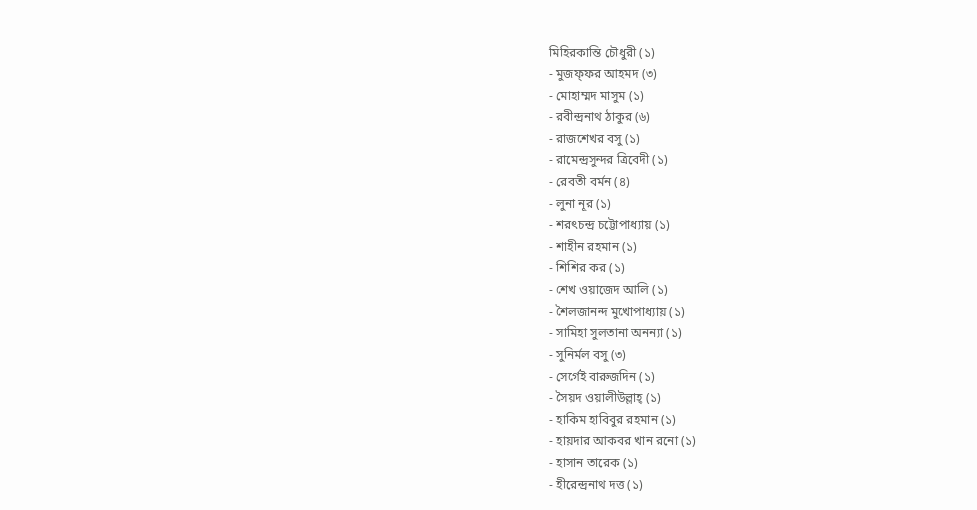মিহিরকান্তি চৌধুরী (১)
- মুজফ্ফর আহমদ (৩)
- মোহাম্মদ মাসুম (১)
- রবীন্দ্রনাথ ঠাকুর (৬)
- রাজশেখর বসু (১)
- রামেন্দ্রসুন্দর ত্রিবেদী (১)
- রেবতী বর্মন (৪)
- লুনা নূর (১)
- শরৎচন্দ্র চট্টোপাধ্যায় (১)
- শাহীন রহমান (১)
- শিশির কর (১)
- শেখ ওয়াজেদ আলি (১)
- শৈলজানন্দ মুখোপাধ্যায় (১)
- সামিহা সুলতানা অনন্যা (১)
- সুনির্মল বসু (৩)
- সের্গেই বারুজদিন (১)
- সৈয়দ ওয়ালীউল্লাহ্ (১)
- হাকিম হাবিবুর রহমান (১)
- হায়দার আকবর খান রনো (১)
- হাসান তারেক (১)
- হীরেন্দ্রনাথ দত্ত (১)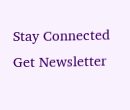Stay Connected
Get Newsletter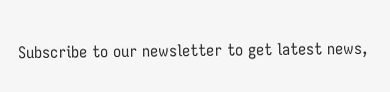Subscribe to our newsletter to get latest news,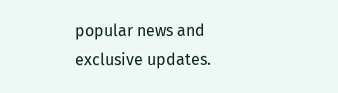popular news and exclusive updates.